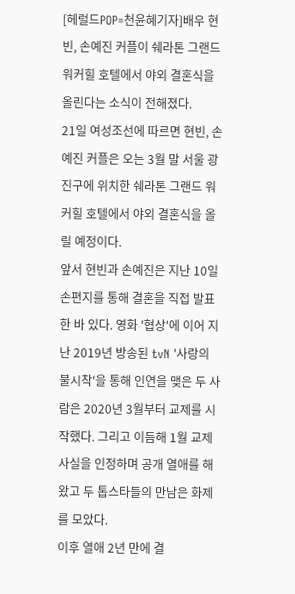[헤럴드POP=천윤혜기자]배우 현빈, 손예진 커플이 쉐라톤 그랜드 워커힐 호텔에서 야외 결혼식을 올린다는 소식이 전해졌다.
21일 여성조선에 따르면 현빈, 손예진 커플은 오는 3월 말 서울 광진구에 위치한 쉐라톤 그랜드 워커힐 호텔에서 야외 결혼식을 올릴 예정이다.
앞서 현빈과 손예진은 지난 10일 손편지를 통해 결혼을 직접 발표한 바 있다. 영화 '협상'에 이어 지난 2019년 방송된 tvN '사랑의 불시착'을 통해 인연을 맺은 두 사람은 2020년 3월부터 교제를 시작했다. 그리고 이듬해 1월 교제 사실을 인정하며 공개 열애를 해왔고 두 톱스타들의 만남은 화제를 모았다.
이후 열애 2년 만에 결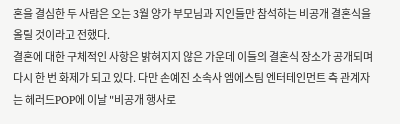혼을 결심한 두 사람은 오는 3월 양가 부모님과 지인들만 참석하는 비공개 결혼식을 올릴 것이라고 전했다.
결혼에 대한 구체적인 사항은 밝혀지지 않은 가운데 이들의 결혼식 장소가 공개되며 다시 한 번 화제가 되고 있다. 다만 손예진 소속사 엠에스팀 엔터테인먼트 측 관계자는 헤러드POP에 이날 "비공개 행사로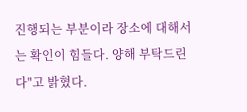진행되는 부분이라 장소에 대해서는 확인이 힘들다. 양해 부탁드린다"고 밝혔다.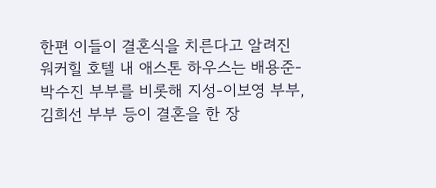한편 이들이 결혼식을 치른다고 알려진 워커힐 호텔 내 애스톤 하우스는 배용준-박수진 부부를 비롯해 지성-이보영 부부, 김희선 부부 등이 결혼을 한 장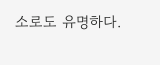소로도 유명하다.